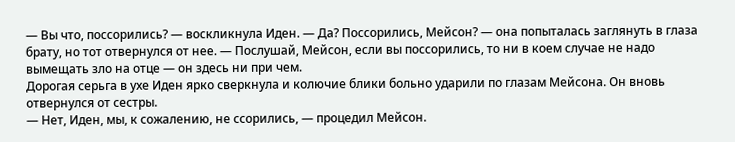— Вы что, поссорились? — воскликнула Иден. — Да? Поссорились, Мейсон? — она попыталась заглянуть в глаза брату, но тот отвернулся от нее. — Послушай, Мейсон, если вы поссорились, то ни в коем случае не надо вымещать зло на отце — он здесь ни при чем.
Дорогая серьга в ухе Иден ярко сверкнула и колючие блики больно ударили по глазам Мейсона. Он вновь отвернулся от сестры.
— Нет, Иден, мы, к сожалению, не ссорились, — процедил Мейсон.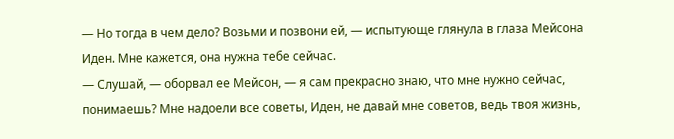— Но тогда в чем дело? Возьми и позвони ей, — испытующе глянула в глаза Мейсона Иден. Мне кажется, она нужна тебе сейчас.
— Слушай, — оборвал ее Мейсон, — я сам прекрасно знаю, что мне нужно сейчас, понимаешь? Мне надоели все советы, Иден, не давай мне советов, ведь твоя жизнь,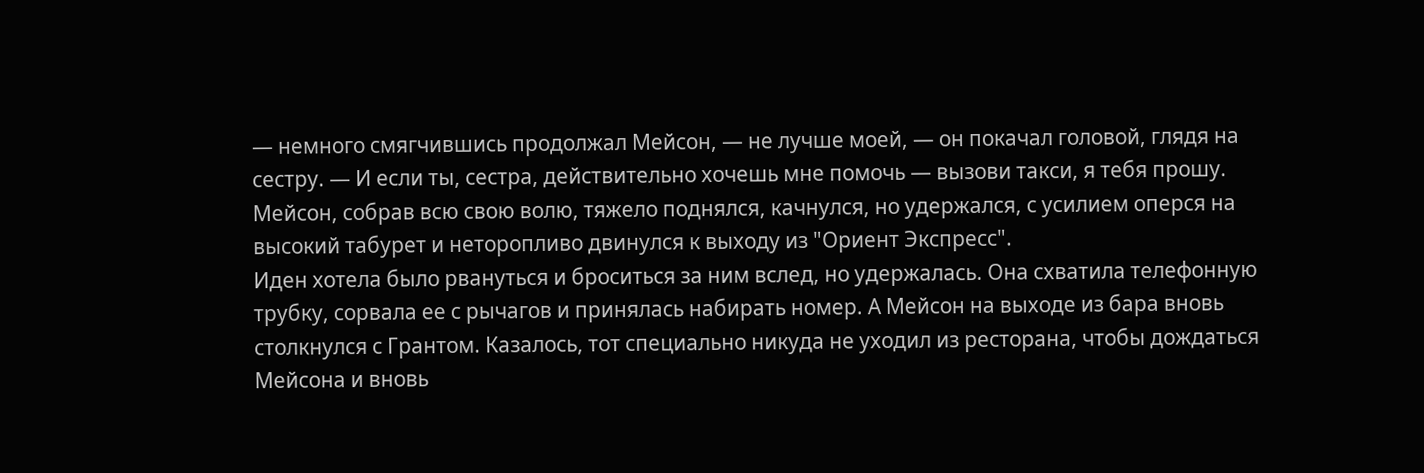— немного смягчившись продолжал Мейсон, — не лучше моей, — он покачал головой, глядя на сестру. — И если ты, сестра, действительно хочешь мне помочь — вызови такси, я тебя прошу.
Мейсон, собрав всю свою волю, тяжело поднялся, качнулся, но удержался, с усилием оперся на высокий табурет и неторопливо двинулся к выходу из "Ориент Экспресс".
Иден хотела было рвануться и броситься за ним вслед, но удержалась. Она схватила телефонную трубку, сорвала ее с рычагов и принялась набирать номер. А Мейсон на выходе из бара вновь столкнулся с Грантом. Казалось, тот специально никуда не уходил из ресторана, чтобы дождаться Мейсона и вновь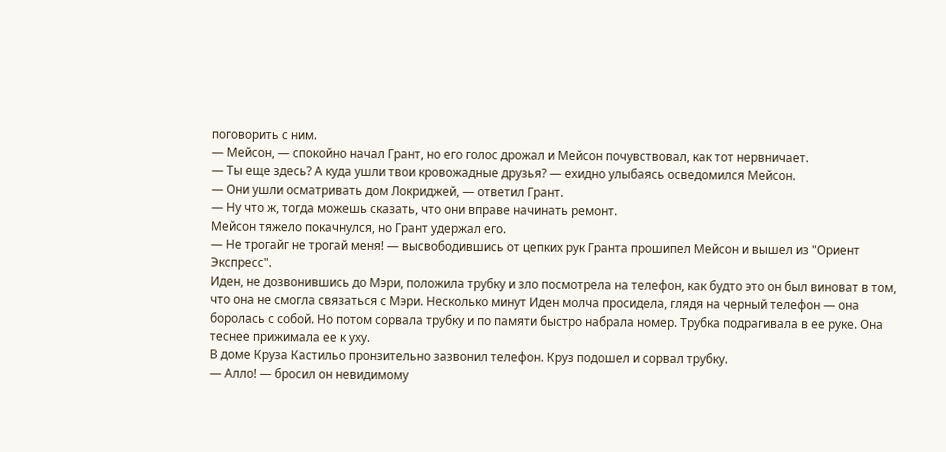поговорить с ним.
— Мейсон, — спокойно начал Грант, но его голос дрожал и Мейсон почувствовал, как тот нервничает.
— Ты еще здесь? А куда ушли твои кровожадные друзья? — ехидно улыбаясь осведомился Мейсон.
— Они ушли осматривать дом Локриджей, — ответил Грант.
— Ну что ж, тогда можешь сказать, что они вправе начинать ремонт.
Мейсон тяжело покачнулся, но Грант удержал его.
— Не трогайг не трогай меня! — высвободившись от цепких рук Гранта прошипел Мейсон и вышел из "Ориент Экспресс".
Иден, не дозвонившись до Мэри, положила трубку и зло посмотрела на телефон, как будто это он был виноват в том, что она не смогла связаться с Мэри. Несколько минут Иден молча просидела, глядя на черный телефон — она боролась с собой. Но потом сорвала трубку и по памяти быстро набрала номер. Трубка подрагивала в ее руке. Она теснее прижимала ее к уху.
В доме Круза Кастильо пронзительно зазвонил телефон. Круз подошел и сорвал трубку.
— Алло! — бросил он невидимому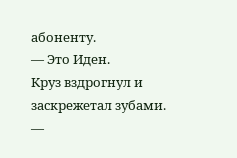абоненту.
— Это Иден.
Круз вздрогнул и заскрежетал зубами.
—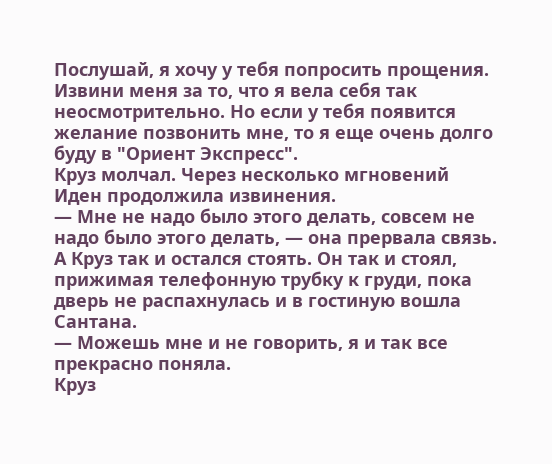Послушай, я хочу у тебя попросить прощения. Извини меня за то, что я вела себя так неосмотрительно. Но если у тебя появится желание позвонить мне, то я еще очень долго буду в "Ориент Экспресс".
Круз молчал. Через несколько мгновений Иден продолжила извинения.
— Мне не надо было этого делать, совсем не надо было этого делать, — она прервала связь.
А Круз так и остался стоять. Он так и стоял, прижимая телефонную трубку к груди, пока дверь не распахнулась и в гостиную вошла Сантана.
— Можешь мне и не говорить, я и так все прекрасно поняла.
Круз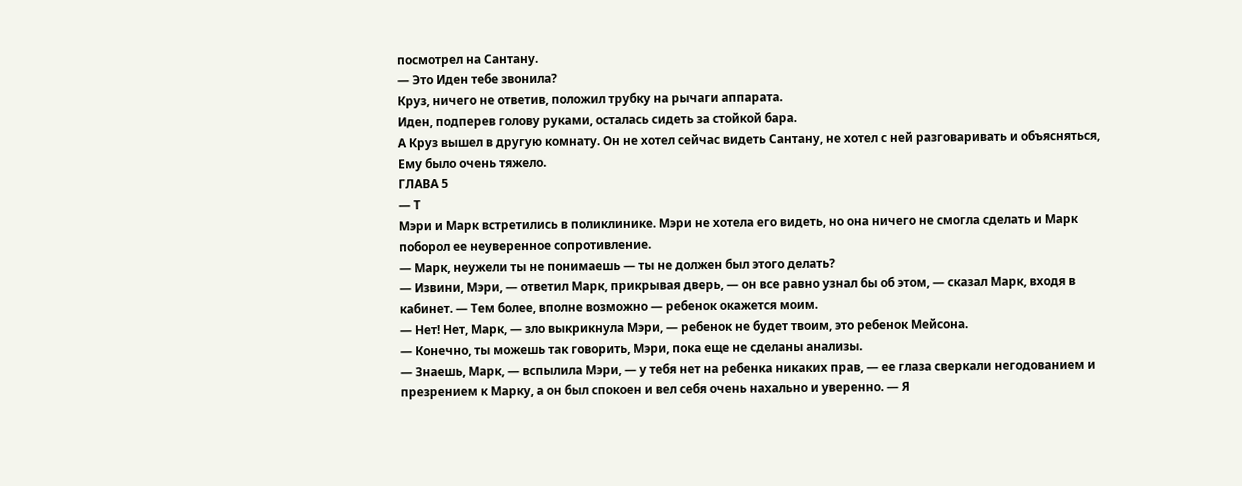посмотрел на Сантану.
— Это Иден тебе звонила?
Круз, ничего не ответив, положил трубку на рычаги аппарата.
Иден, подперев голову руками, осталась сидеть за стойкой бара.
А Круз вышел в другую комнату. Он не хотел сейчас видеть Сантану, не хотел с ней разговаривать и объясняться, Ему было очень тяжело.
ГЛАВА 5
— Т
Мэри и Марк встретились в поликлинике. Мэри не хотела его видеть, но она ничего не смогла сделать и Марк поборол ее неуверенное сопротивление.
— Марк, неужели ты не понимаешь — ты не должен был этого делать?
— Извини, Мэри, — ответил Марк, прикрывая дверь, — он все равно узнал бы об этом, — сказал Марк, входя в кабинет. — Тем более, вполне возможно — ребенок окажется моим.
— Нет! Нет, Марк, — зло выкрикнула Мэри, — ребенок не будет твоим, это ребенок Мейсона.
— Конечно, ты можешь так говорить, Мэри, пока еще не сделаны анализы.
— Знаешь, Марк, — вспылила Мэри, — у тебя нет на ребенка никаких прав, — ее глаза сверкали негодованием и презрением к Марку, а он был спокоен и вел себя очень нахально и уверенно. — Я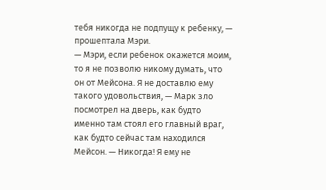тебя никогда не подпущу к ребенку, — прошептала Мэри.
— Мэри, если ребенок окажется моим, то я не позволю никому думать, что он от Мейсона. Я не доставлю ему такого удовольствия, — Марк зло посмотрел на дверь, как будто именно там стоял его главный враг, как будто сейчас там находился Мейсон. — Никогда! Я ему не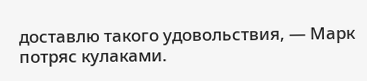доставлю такого удовольствия, — Марк потряс кулаками.